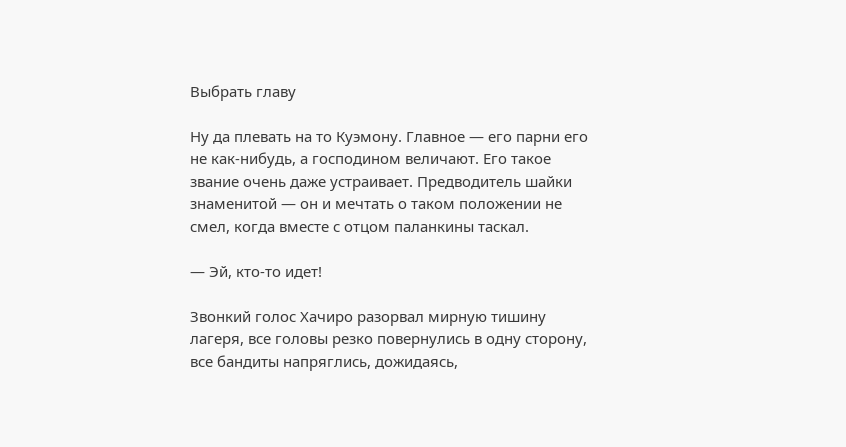Выбрать главу

Ну да плевать на то Куэмону. Главное — его парни его не как-нибудь, а господином величают. Его такое звание очень даже устраивает. Предводитель шайки знаменитой — он и мечтать о таком положении не смел, когда вместе с отцом паланкины таскал.

— Эй, кто-то идет!

Звонкий голос Хачиро разорвал мирную тишину лагеря, все головы резко повернулись в одну сторону, все бандиты напряглись, дожидаясь,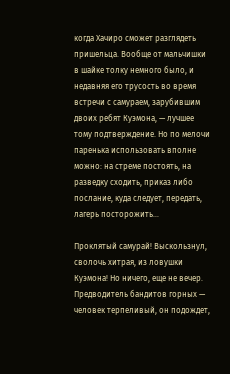когда Хачиро сможет разглядеть пришельца. Вообще от мальчишки в шайке толку немного было, и недавняя его трусость во время встречи с самураем, зарубившим двоих ребят Куэмона, — лучшее тому подтверждение. Но по мелочи паренька использовать вполне можно: на стреме постоять, на разведку сходить, приказ либо послание, куда следует, передать, лагерь посторожить…

Проклятый самурай! Выскользнул, сволочь хитрая, из ловушки Куэмона! Но ничего, еще не вечер. Предводитель бандитов горных — человек терпеливый, он подождет,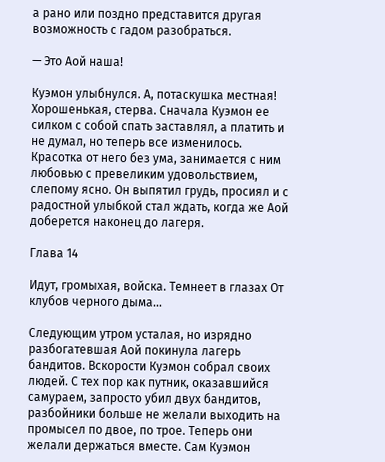а рано или поздно представится другая возможность с гадом разобраться.

— Это Аой наша!

Куэмон улыбнулся. А, потаскушка местная! Хорошенькая, стерва. Сначала Куэмон ее силком с собой спать заставлял, а платить и не думал, но теперь все изменилось. Красотка от него без ума, занимается с ним любовью с превеликим удовольствием, слепому ясно. Он выпятил грудь, просиял и с радостной улыбкой стал ждать, когда же Аой доберется наконец до лагеря.

Глава 14

Идут, громыхая, войска. Темнеет в глазах От клубов черного дыма…

Следующим утром усталая, но изрядно разбогатевшая Аой покинула лагерь бандитов. Вскорости Куэмон собрал своих людей. С тех пор как путник, оказавшийся самураем, запросто убил двух бандитов, разбойники больше не желали выходить на промысел по двое, по трое. Теперь они желали держаться вместе. Сам Куэмон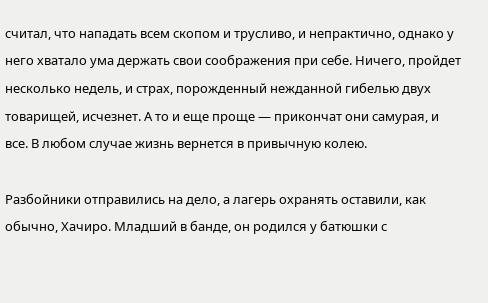считал, что нападать всем скопом и трусливо, и непрактично, однако у него хватало ума держать свои соображения при себе. Ничего, пройдет несколько недель, и страх, порожденный нежданной гибелью двух товарищей, исчезнет. А то и еще проще — прикончат они самурая, и все. В любом случае жизнь вернется в привычную колею.

Разбойники отправились на дело, а лагерь охранять оставили, как обычно, Хачиро. Младший в банде, он родился у батюшки с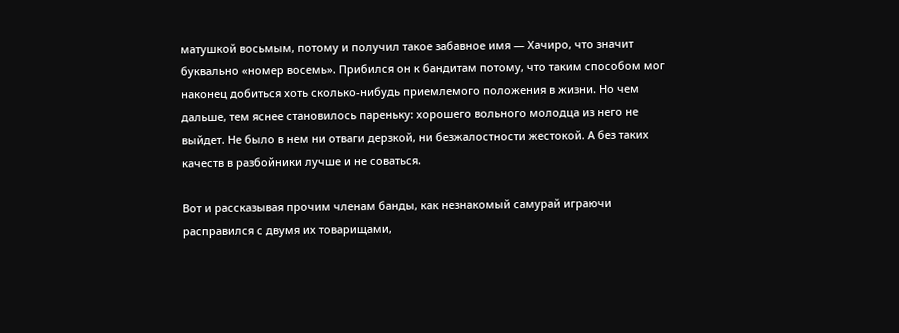матушкой восьмым, потому и получил такое забавное имя — Хачиро, что значит буквально «номер восемь». Прибился он к бандитам потому, что таким способом мог наконец добиться хоть сколько-нибудь приемлемого положения в жизни. Но чем дальше, тем яснее становилось пареньку: хорошего вольного молодца из него не выйдет. Не было в нем ни отваги дерзкой, ни безжалостности жестокой. А без таких качеств в разбойники лучше и не соваться.

Вот и рассказывая прочим членам банды, как незнакомый самурай играючи расправился с двумя их товарищами,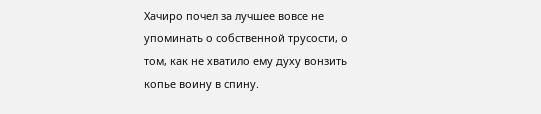Хачиро почел за лучшее вовсе не упоминать о собственной трусости, о том, как не хватило ему духу вонзить копье воину в спину.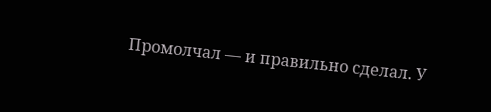Промолчал — и правильно сделал. У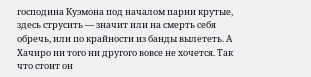господина Куэмона под началом парни крутые, здесь струсить — значит или на смерть себя обречь, или по крайности из банды вылететь. А Хачиро ни того ни другого вовсе не хочется. Так что стоит он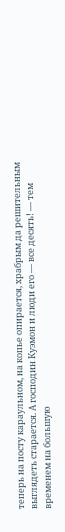теперь на посту караульном, на копье опирается, храбрым да решительным выглядеть старается. А господин Куэмон и люди его — все десять! — тем временем на большую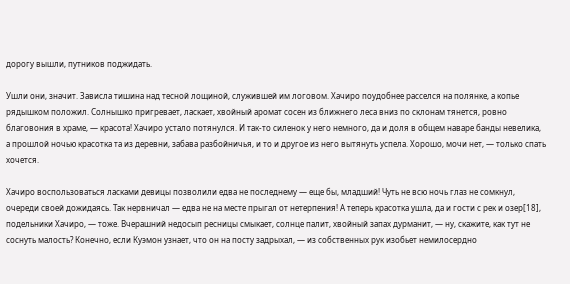дорогу вышли, путников поджидать.

Ушли они, значит. Зависла тишина над тесной лощиной, служившей им логовом. Хачиро поудобнее расселся на полянке, а копье рядышком положил. Солнышко пригревает, ласкает, хвойный аромат сосен из ближнего леса вниз по склонам тянется, ровно благовония в храме, — красота! Хачиро устало потянулся. И так-то силенок у него немного, да и доля в общем наваре банды невелика, а прошлой ночью красотка та из деревни, забава разбойничья, и то и другое из него вытянуть успела. Хорошо, мочи нет, — только спать хочется.

Хачиро воспользоваться ласками девицы позволили едва не последнему — еще бы, младший! Чуть не всю ночь глаз не сомкнул, очереди своей дожидаясь. Так нервничал — едва не на месте прыгал от нетерпения! А теперь красотка ушла, да и гости с рек и озер[18], подельники Хачиро, — тоже. Вчерашний недосып ресницы смыкает, солнце палит, хвойный запах дурманит, — ну, скажите, как тут не соснуть малость? Конечно, если Куэмон узнает, что он на посту задрыхал, — из собственных рук изобьет немилосердно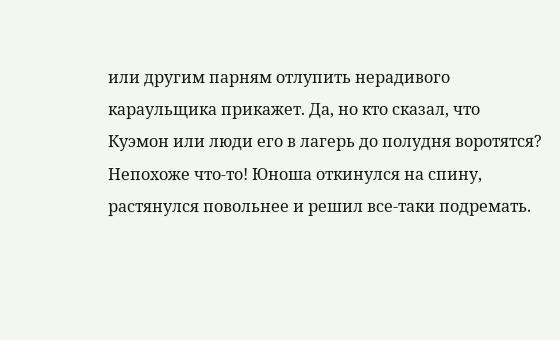или другим парням отлупить нерадивого караульщика прикажет. Да, но кто сказал, что Куэмон или люди его в лагерь до полудня воротятся? Непохоже что-то! Юноша откинулся на спину, растянулся повольнее и решил все-таки подремать.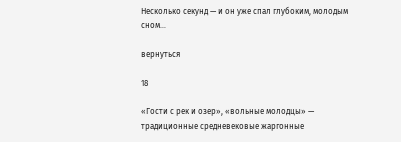Несколько секунд — и он уже спал глубоким, молодым сном…

вернуться

18

«Гости с рек и озер», «вольные молодцы» — традиционные средневековые жаргонные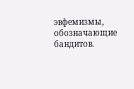эвфемизмы, обозначающие бандитов.